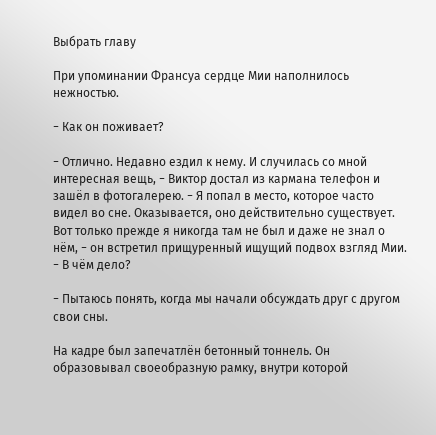Выбрать главу

При упоминании Франсуа сердце Мии наполнилось нежностью.

− Как он поживает?

− Отлично. Недавно ездил к нему. И случилась со мной интересная вещь, − Виктор достал из кармана телефон и зашёл в фотогалерею. − Я попал в место, которое часто видел во сне. Оказывается, оно действительно существует. Вот только прежде я никогда там не был и даже не знал о нём, − он встретил прищуренный ищущий подвох взгляд Мии. − В чём дело?

− Пытаюсь понять, когда мы начали обсуждать друг с другом свои сны.

На кадре был запечатлён бетонный тоннель. Он образовывал своеобразную рамку, внутри которой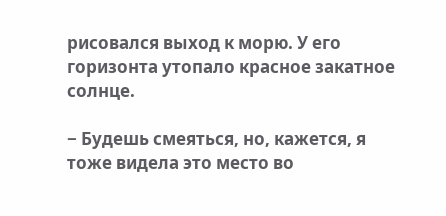рисовался выход к морю. У его горизонта утопало красное закатное солнце.

− Будешь смеяться, но, кажется, я тоже видела это место во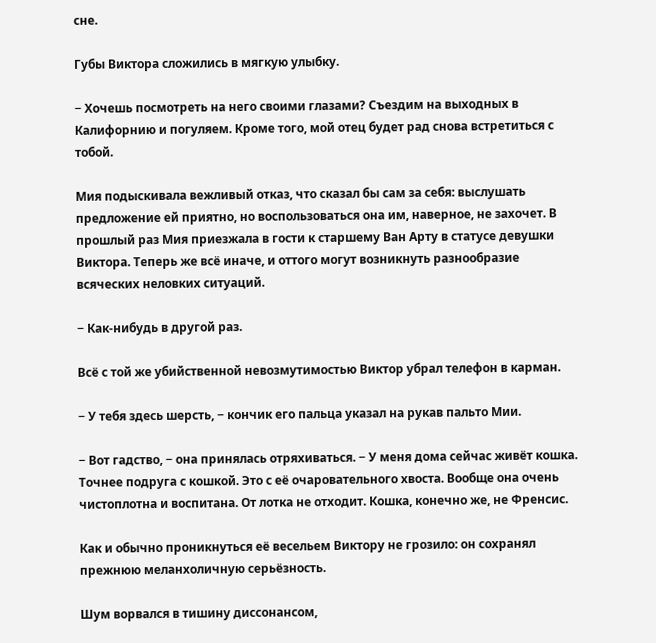сне.

Губы Виктора сложились в мягкую улыбку.

− Хочешь посмотреть на него своими глазами? Съездим на выходных в Калифорнию и погуляем. Кроме того, мой отец будет рад снова встретиться с тобой.

Мия подыскивала вежливый отказ, что сказал бы сам за себя: выслушать предложение ей приятно, но воспользоваться она им, наверное, не захочет. В прошлый раз Мия приезжала в гости к старшему Ван Арту в статусе девушки Виктора. Теперь же всё иначе, и оттого могут возникнуть разнообразие всяческих неловких ситуаций.

− Как-нибудь в другой раз.

Всё с той же убийственной невозмутимостью Виктор убрал телефон в карман.

− У тебя здесь шерсть, − кончик его пальца указал на рукав пальто Мии.

− Вот гадство, − она принялась отряхиваться. − У меня дома сейчас живёт кошка. Точнее подруга с кошкой. Это с её очаровательного хвоста. Вообще она очень чистоплотна и воспитана. От лотка не отходит. Кошка, конечно же, не Френсис.

Как и обычно проникнуться её весельем Виктору не грозило: он сохранял прежнюю меланхоличную серьёзность.

Шум ворвался в тишину диссонансом,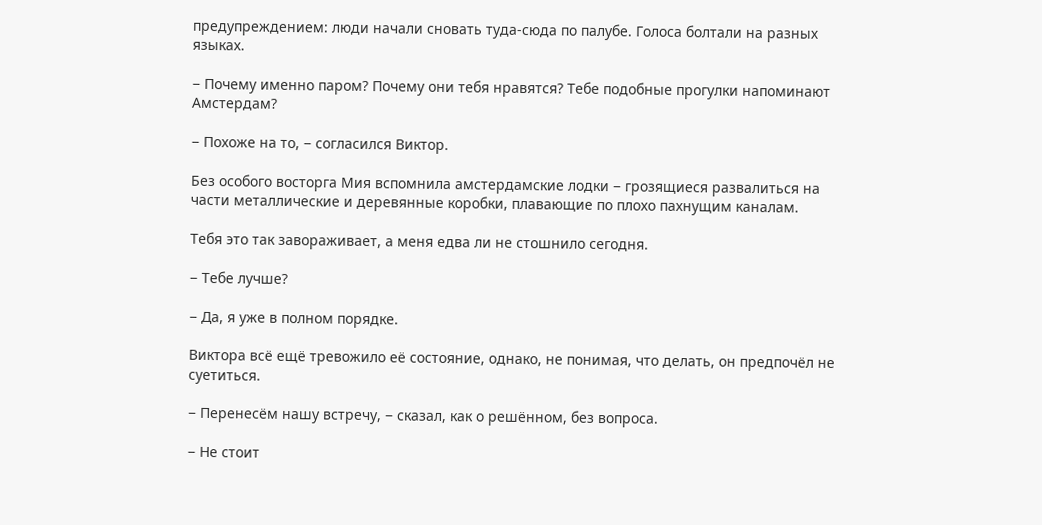предупреждением: люди начали сновать туда-сюда по палубе. Голоса болтали на разных языках.

− Почему именно паром? Почему они тебя нравятся? Тебе подобные прогулки напоминают Амстердам?

− Похоже на то, − согласился Виктор.

Без особого восторга Мия вспомнила амстердамские лодки − грозящиеся развалиться на части металлические и деревянные коробки, плавающие по плохо пахнущим каналам.

Тебя это так завораживает, а меня едва ли не стошнило сегодня.

− Тебе лучше?

− Да, я уже в полном порядке.

Виктора всё ещё тревожило её состояние, однако, не понимая, что делать, он предпочёл не суетиться.

− Перенесём нашу встречу, − сказал, как о решённом, без вопроса.

− Не стоит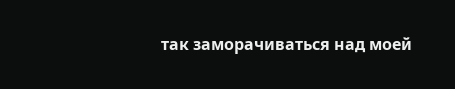так заморачиваться над моей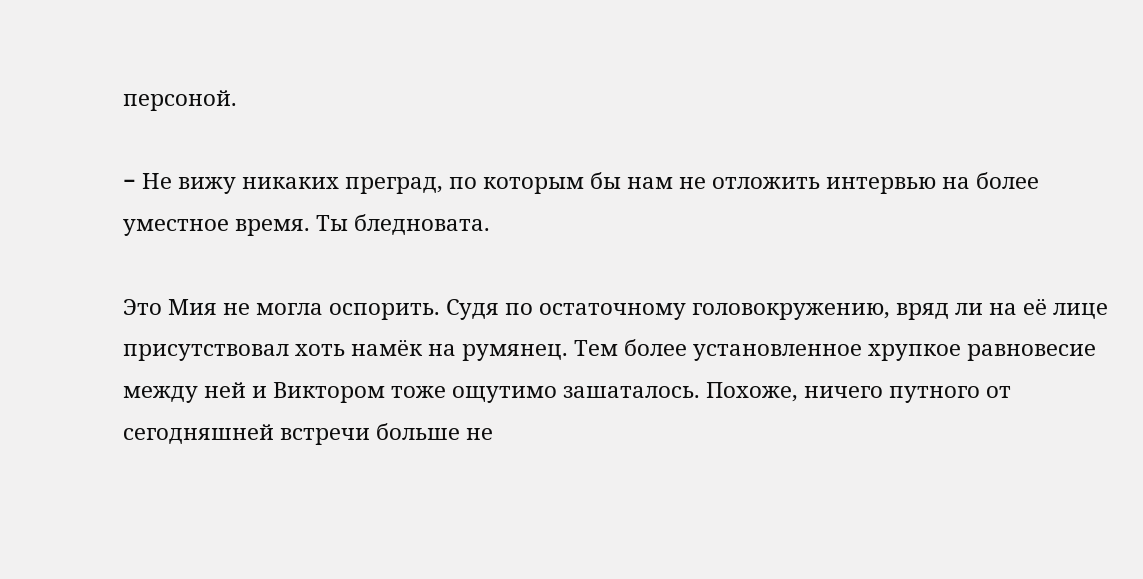персоной.

− Не вижу никаких преград, по которым бы нам не отложить интервью на более уместное время. Ты бледновата.

Это Мия не могла оспорить. Судя по остаточному головокружению, вряд ли на её лице присутствовал хоть намёк на румянец. Тем более установленное хрупкое равновесие между ней и Виктором тоже ощутимо зашаталось. Похоже, ничего путного от сегодняшней встречи больше не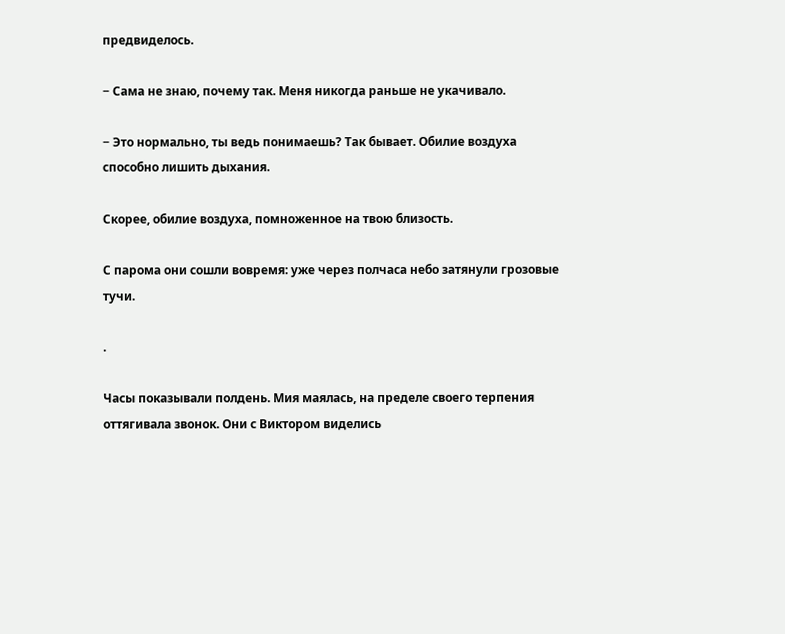предвиделось.

− Сама не знаю, почему так. Меня никогда раньше не укачивало.

− Это нормально, ты ведь понимаешь? Так бывает. Обилие воздуха способно лишить дыхания.

Скорее, обилие воздуха, помноженное на твою близость.

С парома они сошли вовремя: уже через полчаса небо затянули грозовые тучи.

.

Часы показывали полдень. Мия маялась, на пределе своего терпения оттягивала звонок. Они с Виктором виделись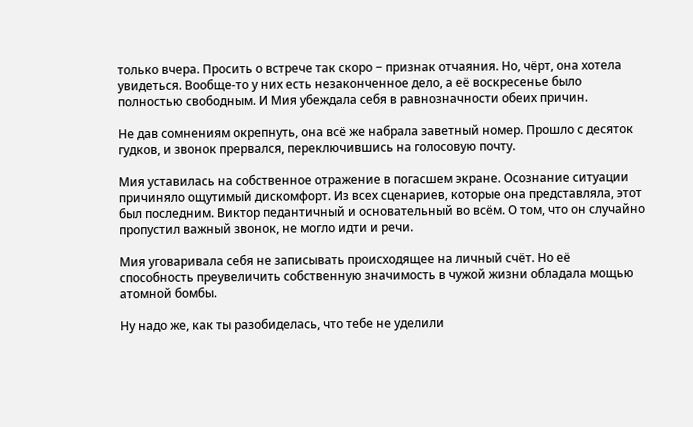только вчера. Просить о встрече так скоро − признак отчаяния. Но, чёрт, она хотела увидеться. Вообще-то у них есть незаконченное дело, а её воскресенье было полностью свободным. И Мия убеждала себя в равнозначности обеих причин.

Не дав сомнениям окрепнуть, она всё же набрала заветный номер. Прошло с десяток гудков, и звонок прервался, переключившись на голосовую почту.

Мия уставилась на собственное отражение в погасшем экране. Осознание ситуации причиняло ощутимый дискомфорт. Из всех сценариев, которые она представляла, этот был последним. Виктор педантичный и основательный во всём. О том, что он случайно пропустил важный звонок, не могло идти и речи.

Мия уговаривала себя не записывать происходящее на личный счёт. Но её способность преувеличить собственную значимость в чужой жизни обладала мощью атомной бомбы.

Ну надо же, как ты разобиделась, что тебе не уделили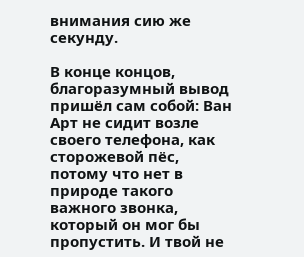внимания сию же секунду.

В конце концов, благоразумный вывод пришёл сам собой: Ван Арт не сидит возле своего телефона, как сторожевой пёс, потому что нет в природе такого важного звонка, который он мог бы пропустить. И твой не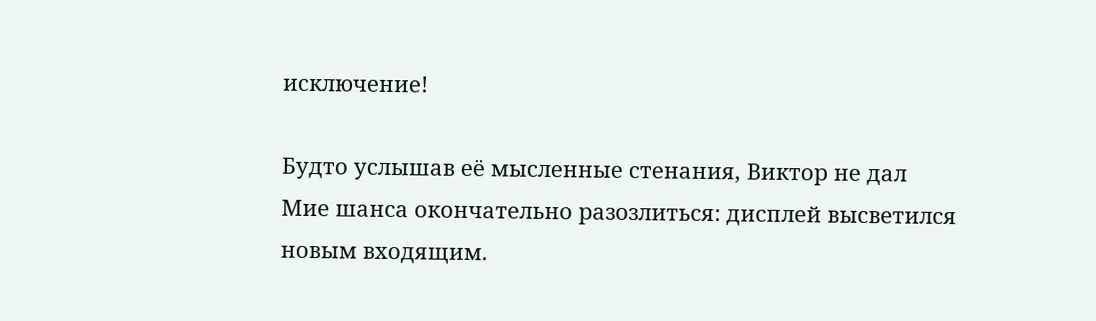исключение!

Будто услышав её мысленные стенания, Виктор не дал Мие шанса окончательно разозлиться: дисплей высветился новым входящим.